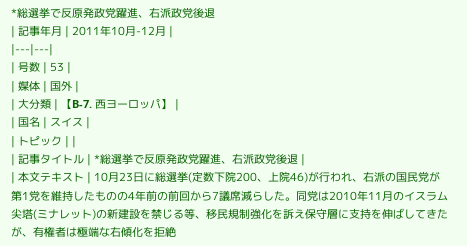*総選挙で反原発政党躍進、右派政党後退
| 記事年月 | 2011年10月-12月 |
|---|---|
| 号数 | 53 |
| 媒体 | 国外 |
| 大分類 | 【B-7. 西ヨーロッパ】 |
| 国名 | スイス |
| トピック | |
| 記事タイトル | *総選挙で反原発政党躍進、右派政党後退 |
| 本文テキスト | 10月23日に総選挙(定数下院200、上院46)が行われ、右派の国民党が第1党を維持したものの4年前の前回から7議席減らした。同党は2010年11月のイスラム尖塔(ミナレット)の新建設を禁じる等、移民規制強化を訴え保守層に支持を伸ばしてきたが、有権者は極端な右傾化を拒絶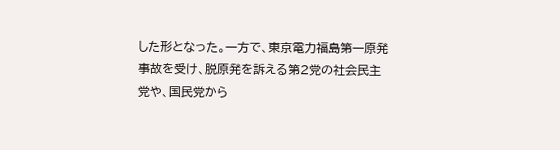した形となった。一方で、東京電力福島第一原発事故を受け、脱原発を訴える第2党の社会民主党や、国民党から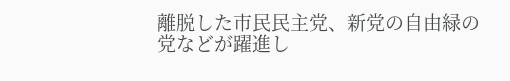離脱した市民民主党、新党の自由緑の党などが躍進し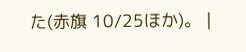た(赤旗 10/25ほか)。 |